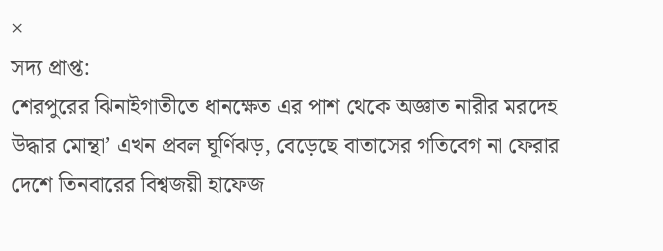×
সদ্য প্রাপ্ত:
শেরপুরের ঝিনাইগাতীতে ধানক্ষেত এর পাশ থেকে অজ্ঞাত নারীর মরদেহ উদ্ধার মোন্থা’ এখন প্রবল ঘূর্ণিঝড়, বেড়েছে বাতাসের গতিবেগ না ফেরার দেশে তিনবারের বিশ্বজয়ী হাফেজ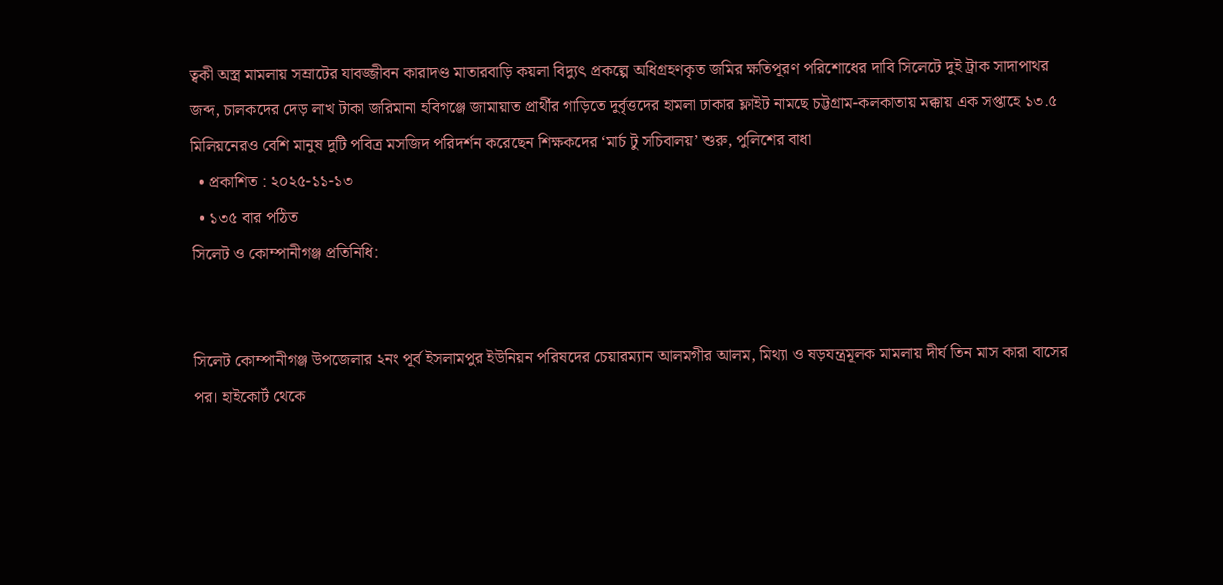ত্বকী অস্ত্র মামলায় সম্রাটের যাবজ্জীবন কারাদণ্ড মাতারবাড়ি কয়লা বিদ্যুৎ প্রকল্পে অধিগ্রহণকৃত জমির ক্ষতিপূরণ পরিশোধের দাবি সিলেটে দুই ট্রাক সাদাপাথর জব্দ, চালকদের দেড় লাখ টাকা জরিমানা হবিগঞ্জে জামায়াত প্রার্থীর গাড়িতে দুর্বৃত্তদের হামলা ঢাকার ফ্লাইট নামছে চট্টগ্রাম-কলকাতায় মক্কায় এক সপ্তাহে ১৩.৫ মিলিয়নেরও বেশি মানুষ দুটি পবিত্র মসজিদ পরিদর্শন করেছেন শিক্ষকদের ‘মার্চ টু সচিবালয়’ শুরু, পুলিশের বাধা
  • প্রকাশিত : ২০২৫-১১-১৩
  • ১৩৫ বার পঠিত
সিলেট ও কোম্পানীগঞ্জ প্রতিনিধি:


সিলেট কোম্পানীগঞ্জ উপজেলার ২নং পূর্ব ইসলামপুর ইউনিয়ন পরিষদের চেয়ারম্যান আলমগীর আলম, মিথ্যা ও ষড়যন্ত্রমূলক মামলায় দীর্ঘ তিন মাস কারা বাসের পর। হাইকোর্ট থেকে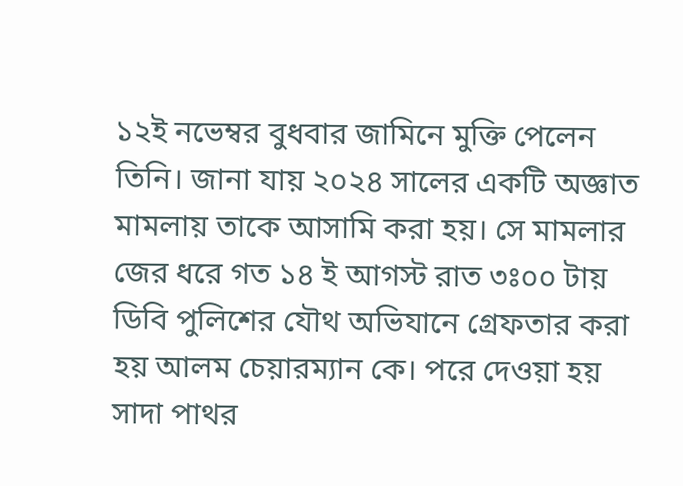১২ই নভেম্বর বুধবার জামিনে মুক্তি পেলেন তিনি। জানা যায় ২০২৪ সালের একটি অজ্ঞাত মামলায় তাকে আসামি করা হয়। সে মামলার জের ধরে গত ১৪ ই আগস্ট রাত ৩ঃ০০ টায় ডিবি পুলিশের যৌথ অভিযানে গ্রেফতার করা হয় আলম চেয়ারম্যান কে। পরে দেওয়া হয় সাদা পাথর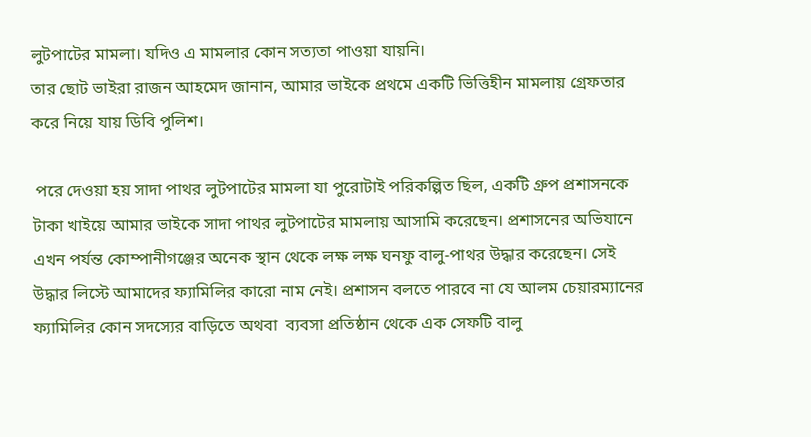লুটপাটের মামলা। যদিও এ মামলার কোন সত্যতা পাওয়া যায়নি।
তার ছোট ভাইরা রাজন আহমেদ জানান, আমার ভাইকে প্রথমে একটি ভিত্তিহীন মামলায় গ্রেফতার করে নিয়ে যায় ডিবি পুলিশ।

 পরে দেওয়া হয় সাদা পাথর লুটপাটের মামলা যা পুরোটাই পরিকল্পিত ছিল, একটি গ্রুপ প্রশাসনকে টাকা খাইয়ে আমার ভাইকে সাদা পাথর লুটপাটের মামলায় আসামি করেছেন। প্রশাসনের অভিযানে এখন পর্যন্ত কোম্পানীগঞ্জের অনেক স্থান থেকে লক্ষ লক্ষ ঘনফু বালু-পাথর উদ্ধার করেছেন। সেই উদ্ধার লিস্টে আমাদের ফ্যামিলির কারো নাম নেই। প্রশাসন বলতে পারবে না যে আলম চেয়ারম্যানের ফ্যামিলির কোন সদস্যের বাড়িতে অথবা  ব্যবসা প্রতিষ্ঠান থেকে এক সেফটি বালু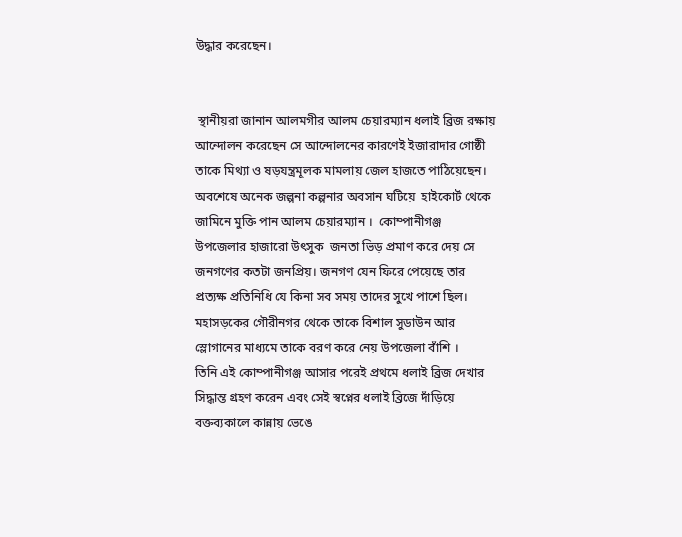উদ্ধার করেছেন।


 স্থানীয়রা জানান আলমগীর আলম চেয়ারম্যান ধলাই ব্রিজ রক্ষায় আন্দোলন করেছেন সে আন্দোলনের কারণেই ইজারাদার গোষ্ঠী তাকে মিথ্যা ও ষড়যন্ত্রমূলক মামলায় জেল হাজতে পাঠিয়েছেন।
অবশেষে অনেক জল্পনা কল্পনার অবসান ঘটিয়ে  হাইকোর্ট থেকে জামিনে মুক্তি পান আলম চেয়ারম্যান ।  কোম্পানীগঞ্জ উপজেলার হাজারো উৎসুক  জনতা ভিড় প্রমাণ করে দেয় সে জনগণের কতটা জনপ্রিয়। জনগণ যেন ফিরে পেয়েছে তার প্রত্যক্ষ প্রতিনিধি যে কিনা সব সময় তাদের সুখে পাশে ছিল। মহাসড়কের গৌরীনগর থেকে তাকে বিশাল সুডাউন আর স্লোগানের মাধ্যমে তাকে বরণ করে নেয় উপজেলা বাঁশি ।
তিনি এই কোম্পানীগঞ্জ আসার পরেই প্রথমে ধলাই ব্রিজ দেখার  সিদ্ধান্ত গ্রহণ করেন এবং সেই স্বপ্নের ধলাই ব্রিজে দাঁড়িয়ে বক্তব্যকালে কান্নায় ভেঙে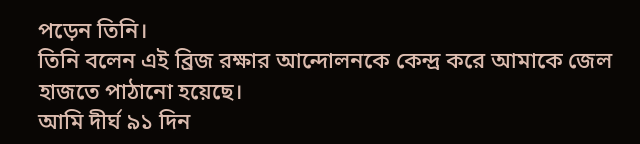পড়েন তিনি।
তিনি বলেন এই ব্রিজ রক্ষার আন্দোলনকে কেন্দ্র করে আমাকে জেল হাজতে পাঠানো হয়েছে।
আমি দীর্ঘ ৯১ দিন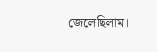জেলেছিলাম।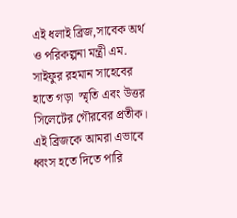এই ধলাই ব্রিজ,সাবেক অর্থ ও পরিকল্পনা মন্ত্রী এম. সাইফুর রহমান সাহেবের হাতে গড়া  স্মৃতি এবং উত্তর সিলেটের গৌরবের প্রতীক। এই ব্রিজকে আমরা এভাবে ধ্বংস হতে দিতে পারি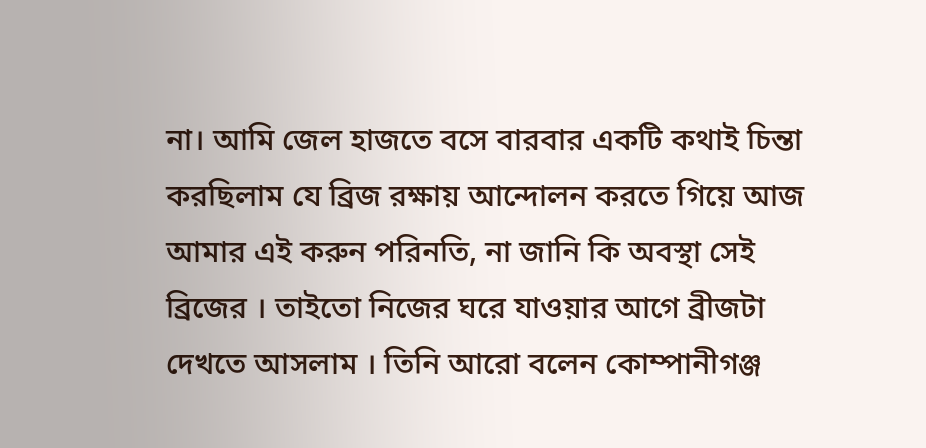না। আমি জেল হাজতে বসে বারবার একটি কথাই চিন্তা করছিলাম যে ব্রিজ রক্ষায় আন্দোলন করতে গিয়ে আজ আমার এই করুন পরিনতি, না জানি কি অবস্থা সেই ব্রিজের । তাইতো নিজের ঘরে যাওয়ার আগে ব্রীজটা দেখতে আসলাম । তিনি আরো বলেন কোম্পানীগঞ্জ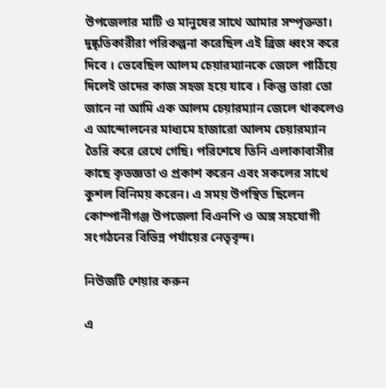উপজেলার মাটি ও মানুষের সাথে আমার সম্পৃক্ততা।  দুষ্কৃতিকারীরা পরিকল্পনা করেছিল এই ব্রিজ ধ্বংস করে দিবে । ভেবেছিল আলম চেয়ারম্যানকে জেলে পাঠিয়ে দিলেই তাদের কাজ সহজ হয়ে যাবে । কিন্তু তারা তো জানে না আমি এক আলম চেয়ারম্যান জেলে থাকলেও এ আন্দোলনের মাধ্যমে হাজারো আলম চেয়ারম্যান তৈরি করে রেখে গেছি। পরিশেষে তিনি এলাকাবাসীর কাছে কৃতজ্ঞতা ও প্রকাশ করেন এবং সকলের সাথে কুশল বিনিময় করেন। এ সময় উপস্থিত ছিলেন কোম্পানীগঞ্জ উপজেলা বিএনপি ও অঙ্গ সহযোগী সংগঠনের বিভিন্ন পর্যায়ের নেতৃবৃন্দ।

নিউজটি শেয়ার করুন

এ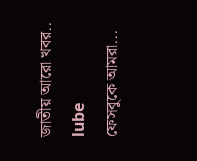জাতীয় আরো খবর..
lube
ফেসবুকে আমরা...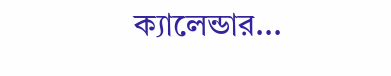ক্যালেন্ডার...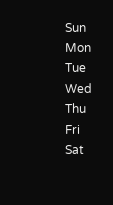Sun
Mon
Tue
Wed
Thu
Fri
Sat